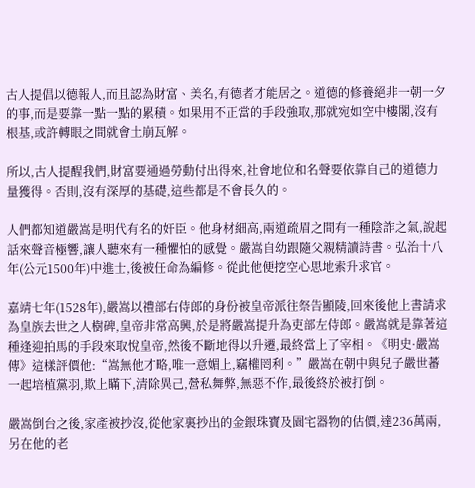古人提倡以德報人,而且認為財富、美名,有德者才能居之。道德的修養絕非一朝一夕的事,而是要靠一點一點的累積。如果用不正當的手段強取,那就宛如空中樓閣,沒有根基,或許轉眼之間就會土崩瓦解。

所以,古人提醒我們,財富要通過勞動付出得來,社會地位和名聲要依靠自己的道德力量獲得。否則,沒有深厚的基礎,這些都是不會長久的。

人們都知道嚴嵩是明代有名的奸臣。他身材細高,兩道疏眉之間有一種陰詐之氣,說起話來聲音極響,讓人聽來有一種懼怕的感覺。嚴嵩自幼跟隨父親精讀詩書。弘治十八年(公元1500年)中進士,後被任命為編修。從此他便挖空心思地索升求官。

嘉靖七年(1528年),嚴嵩以禮部右侍郎的身份被皇帝派往祭告顯陵,回來後他上書請求為皇族去世之人樹碑,皇帝非常高興,於是將嚴嵩提升為吏部左侍郎。嚴嵩就是靠著這種逢迎拍馬的手段來取悅皇帝,然後不斷地得以升遷,最終當上了宰相。《明史·嚴嵩傳》這樣評價他:“嵩無他才略,唯一意媚上,竊權罔利。”嚴嵩在朝中與兒子嚴世蕃一起培植黨羽,欺上瞞下,清除異己,營私舞弊,無惡不作,最後終於被打倒。

嚴嵩倒台之後,家產被抄沒,從他家裏抄出的金銀珠寶及園宅器物的估價,達236萬兩,另在他的老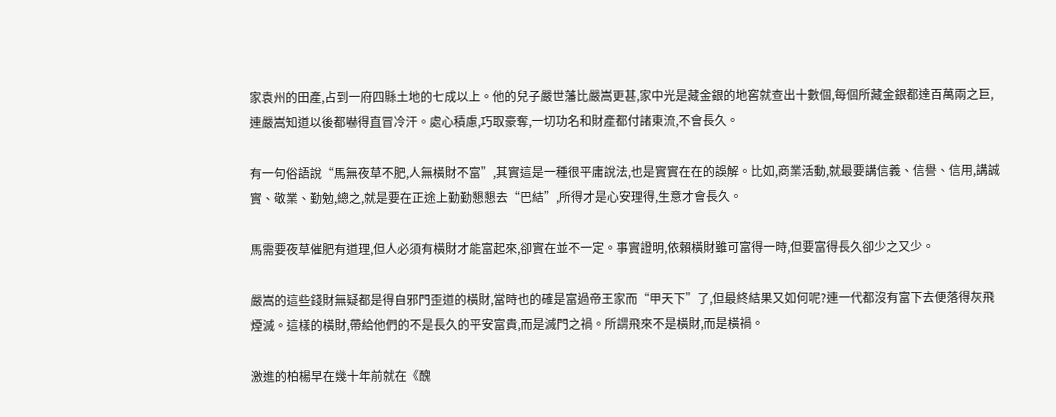家袁州的田產,占到一府四縣土地的七成以上。他的兒子嚴世藩比嚴嵩更甚,家中光是藏金銀的地窖就查出十數個,每個所藏金銀都達百萬兩之巨,連嚴嵩知道以後都嚇得直冒冷汗。處心積慮,巧取豪奪,一切功名和財產都付諸東流,不會長久。

有一句俗語說“馬無夜草不肥,人無橫財不富”,其實這是一種很平庸說法,也是實實在在的誤解。比如,商業活動,就最要講信義、信譽、信用,講誠實、敬業、勤勉,總之,就是要在正途上勤勤懇懇去“巴結”,所得才是心安理得,生意才會長久。

馬需要夜草催肥有道理,但人必須有橫財才能富起來,卻實在並不一定。事實證明,依賴橫財雖可富得一時,但要富得長久卻少之又少。

嚴嵩的這些錢財無疑都是得自邪門歪道的橫財,當時也的確是富過帝王家而“甲天下”了,但最終結果又如何呢?連一代都沒有富下去便落得灰飛煙滅。這樣的橫財,帶給他們的不是長久的平安富貴,而是滅門之禍。所謂飛來不是橫財,而是橫禍。

激進的柏楊早在幾十年前就在《醜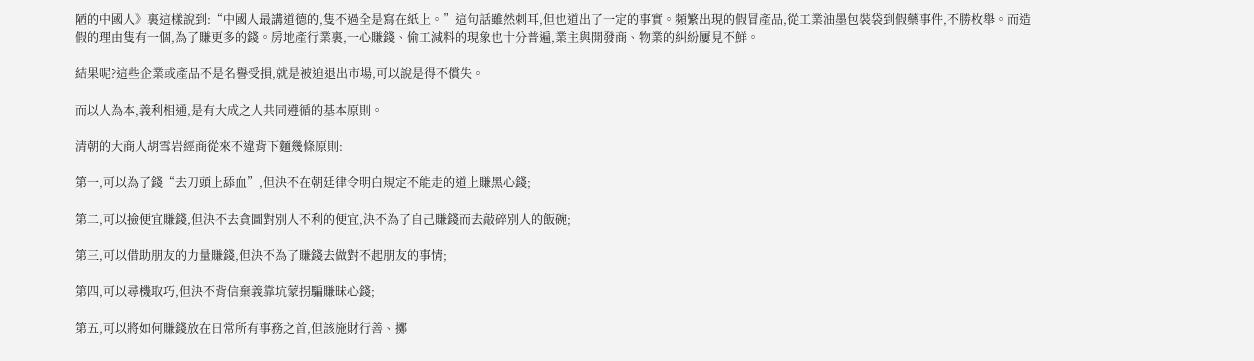陋的中國人》裏這樣說到:“中國人最講道德的,隻不過全是寫在紙上。”這句話雖然刺耳,但也道出了一定的事實。頻繁出現的假冒產品,從工業油墨包裝袋到假藥事件,不勝枚舉。而造假的理由隻有一個,為了賺更多的錢。房地產行業裏,一心賺錢、偷工減料的現象也十分普遍,業主與開發商、物業的糾紛屢見不鮮。

結果呢?這些企業或產品不是名譽受損,就是被迫退出市場,可以說是得不償失。

而以人為本,義利相通,是有大成之人共同遵循的基本原則。

清朝的大商人胡雪岩經商從來不違背下麵幾條原則:

第一,可以為了錢“去刀頭上舔血”,但決不在朝廷律令明白規定不能走的道上賺黑心錢;

第二,可以撿便宜賺錢,但決不去貪圖對別人不利的便宜,決不為了自己賺錢而去敲碎別人的飯碗;

第三,可以借助朋友的力量賺錢,但決不為了賺錢去做對不起朋友的事情;

第四,可以尋機取巧,但決不背信棄義靠坑蒙拐騙賺昧心錢;

第五,可以將如何賺錢放在日常所有事務之首,但該施財行善、擲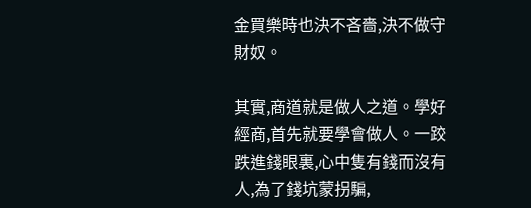金買樂時也決不吝嗇,決不做守財奴。

其實,商道就是做人之道。學好經商,首先就要學會做人。一跤跌進錢眼裏,心中隻有錢而沒有人,為了錢坑蒙拐騙,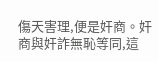傷天害理,便是奸商。奸商與奸詐無恥等同,這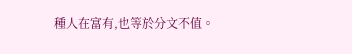種人在富有,也等於分文不值。